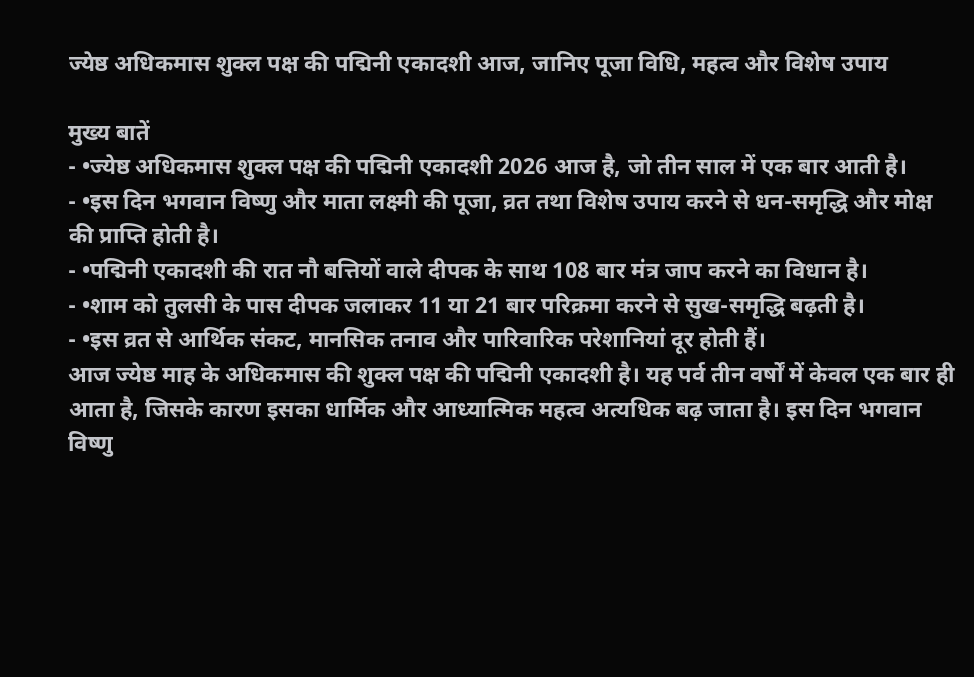ज्येष्ठ अधिकमास शुक्ल पक्ष की पद्मिनी एकादशी आज, जानिए पूजा विधि, महत्व और विशेष उपाय

मुख्य बातें
- •ज्येष्ठ अधिकमास शुक्ल पक्ष की पद्मिनी एकादशी 2026 आज है, जो तीन साल में एक बार आती है।
- •इस दिन भगवान विष्णु और माता लक्ष्मी की पूजा, व्रत तथा विशेष उपाय करने से धन-समृद्धि और मोक्ष की प्राप्ति होती है।
- •पद्मिनी एकादशी की रात नौ बत्तियों वाले दीपक के साथ 108 बार मंत्र जाप करने का विधान है।
- •शाम को तुलसी के पास दीपक जलाकर 11 या 21 बार परिक्रमा करने से सुख-समृद्धि बढ़ती है।
- •इस व्रत से आर्थिक संकट, मानसिक तनाव और पारिवारिक परेशानियां दूर होती हैं।
आज ज्येष्ठ माह के अधिकमास की शुक्ल पक्ष की पद्मिनी एकादशी है। यह पर्व तीन वर्षों में केवल एक बार ही आता है, जिसके कारण इसका धार्मिक और आध्यात्मिक महत्व अत्यधिक बढ़ जाता है। इस दिन भगवान विष्णु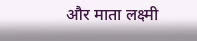और माता लक्ष्मी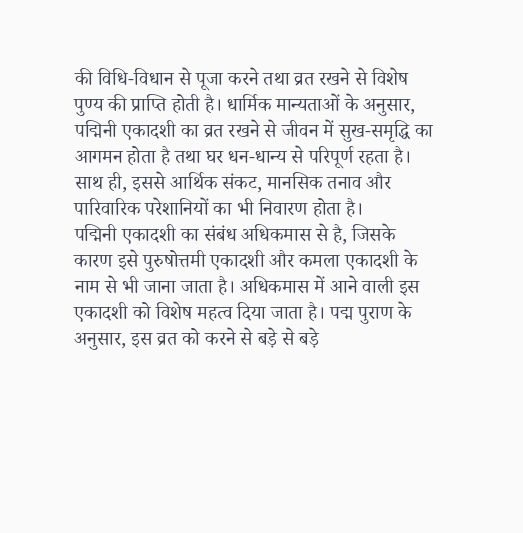की विधि-विधान से पूजा करने तथा व्रत रखने से विशेष पुण्य की प्राप्ति होती है। धार्मिक मान्यताओं के अनुसार, पद्मिनी एकादशी का व्रत रखने से जीवन में सुख-समृद्धि का आगमन होता है तथा घर धन-धान्य से परिपूर्ण रहता है। साथ ही, इससे आर्थिक संकट, मानसिक तनाव और पारिवारिक परेशानियों का भी निवारण होता है।
पद्मिनी एकादशी का संबंध अधिकमास से है, जिसके कारण इसे पुरुषोत्तमी एकादशी और कमला एकादशी के नाम से भी जाना जाता है। अधिकमास में आने वाली इस एकादशी को विशेष महत्व दिया जाता है। पद्म पुराण के अनुसार, इस व्रत को करने से बड़े से बड़े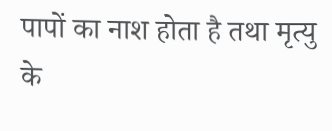पापों का नाश होता है तथा मृत्यु के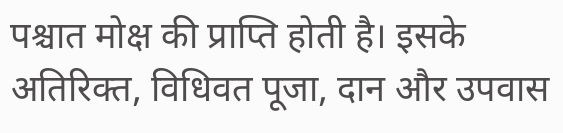पश्चात मोक्ष की प्राप्ति होती है। इसके अतिरिक्त, विधिवत पूजा, दान और उपवास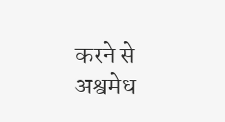करने से अश्वमेध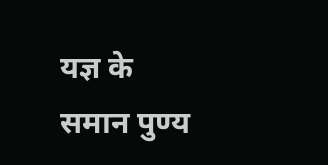यज्ञ के समान पुण्य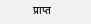प्राप्त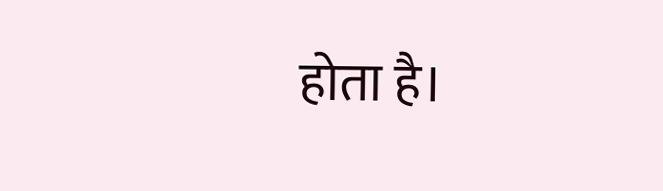होता है।